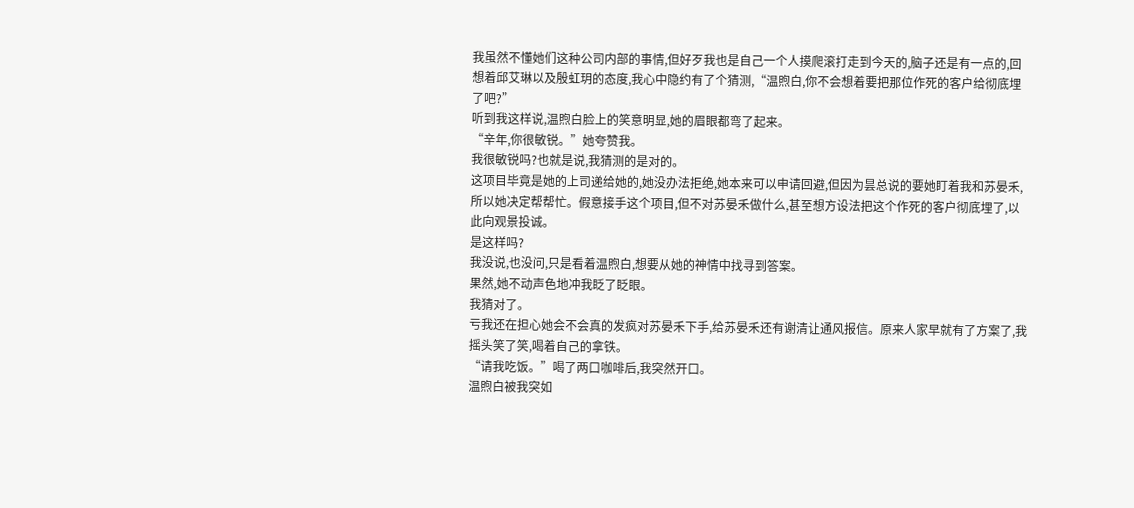我虽然不懂她们这种公司内部的事情,但好歹我也是自己一个人摸爬滚打走到今天的,脑子还是有一点的,回想着邱艾琳以及殷虹玥的态度,我心中隐约有了个猜测,“温煦白,你不会想着要把那位作死的客户给彻底埋了吧?”
听到我这样说,温煦白脸上的笑意明显,她的眉眼都弯了起来。
“辛年,你很敏锐。”她夸赞我。
我很敏锐吗?也就是说,我猜测的是对的。
这项目毕竟是她的上司递给她的,她没办法拒绝,她本来可以申请回避,但因为昙总说的要她盯着我和苏晏禾,所以她决定帮帮忙。假意接手这个项目,但不对苏晏禾做什么,甚至想方设法把这个作死的客户彻底埋了,以此向观景投诚。
是这样吗?
我没说,也没问,只是看着温煦白,想要从她的神情中找寻到答案。
果然,她不动声色地冲我眨了眨眼。
我猜对了。
亏我还在担心她会不会真的发疯对苏晏禾下手,给苏晏禾还有谢清让通风报信。原来人家早就有了方案了,我摇头笑了笑,喝着自己的拿铁。
“请我吃饭。”喝了两口咖啡后,我突然开口。
温煦白被我突如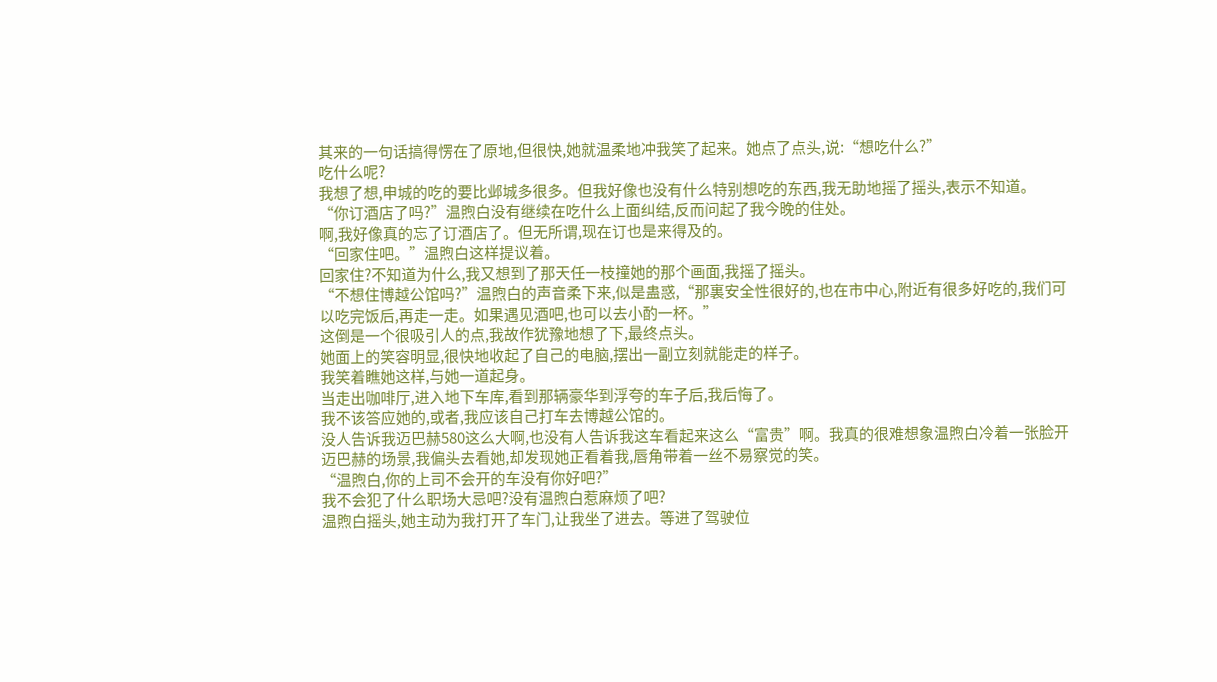其来的一句话搞得愣在了原地,但很快,她就温柔地冲我笑了起来。她点了点头,说:“想吃什么?”
吃什么呢?
我想了想,申城的吃的要比邺城多很多。但我好像也没有什么特别想吃的东西,我无助地摇了摇头,表示不知道。
“你订酒店了吗?”温煦白没有继续在吃什么上面纠结,反而问起了我今晚的住处。
啊,我好像真的忘了订酒店了。但无所谓,现在订也是来得及的。
“回家住吧。”温煦白这样提议着。
回家住?不知道为什么,我又想到了那天任一枝撞她的那个画面,我摇了摇头。
“不想住博越公馆吗?”温煦白的声音柔下来,似是蛊惑,“那裏安全性很好的,也在市中心,附近有很多好吃的,我们可以吃完饭后,再走一走。如果遇见酒吧,也可以去小酌一杯。”
这倒是一个很吸引人的点,我故作犹豫地想了下,最终点头。
她面上的笑容明显,很快地收起了自己的电脑,摆出一副立刻就能走的样子。
我笑着瞧她这样,与她一道起身。
当走出咖啡厅,进入地下车库,看到那辆豪华到浮夸的车子后,我后悔了。
我不该答应她的,或者,我应该自己打车去博越公馆的。
没人告诉我迈巴赫580这么大啊,也没有人告诉我这车看起来这么“富贵”啊。我真的很难想象温煦白冷着一张脸开迈巴赫的场景,我偏头去看她,却发现她正看着我,唇角带着一丝不易察觉的笑。
“温煦白,你的上司不会开的车没有你好吧?”
我不会犯了什么职场大忌吧?没有温煦白惹麻烦了吧?
温煦白摇头,她主动为我打开了车门,让我坐了进去。等进了驾驶位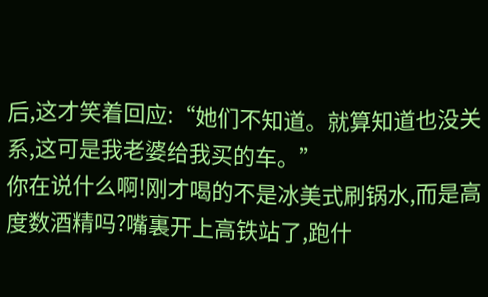后,这才笑着回应:“她们不知道。就算知道也没关系,这可是我老婆给我买的车。”
你在说什么啊!刚才喝的不是冰美式刷锅水,而是高度数酒精吗?嘴裏开上高铁站了,跑什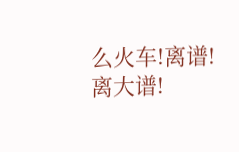么火车!离谱!离大谱!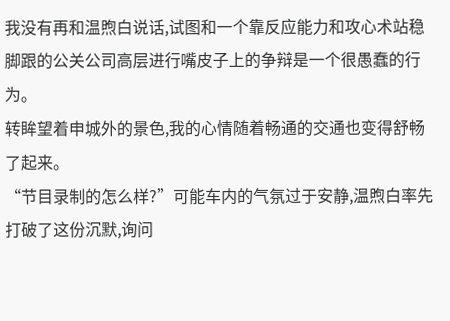我没有再和温煦白说话,试图和一个靠反应能力和攻心术站稳脚跟的公关公司高层进行嘴皮子上的争辩是一个很愚蠢的行为。
转眸望着申城外的景色,我的心情随着畅通的交通也变得舒畅了起来。
“节目录制的怎么样?”可能车内的气氛过于安静,温煦白率先打破了这份沉默,询问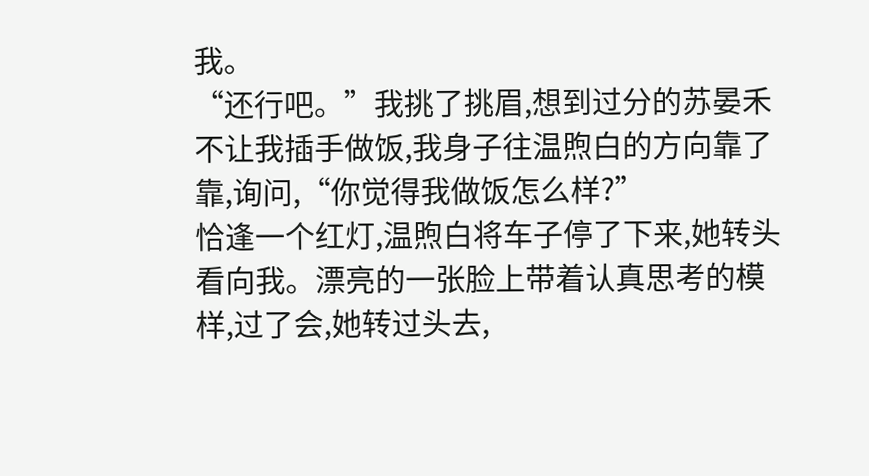我。
“还行吧。”我挑了挑眉,想到过分的苏晏禾不让我插手做饭,我身子往温煦白的方向靠了靠,询问,“你觉得我做饭怎么样?”
恰逢一个红灯,温煦白将车子停了下来,她转头看向我。漂亮的一张脸上带着认真思考的模样,过了会,她转过头去,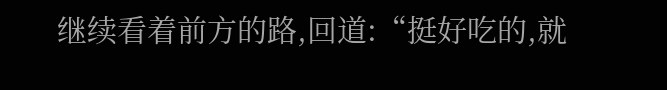继续看着前方的路,回道:“挺好吃的,就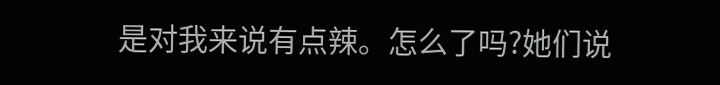是对我来说有点辣。怎么了吗?她们说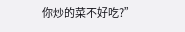你炒的菜不好吃?”